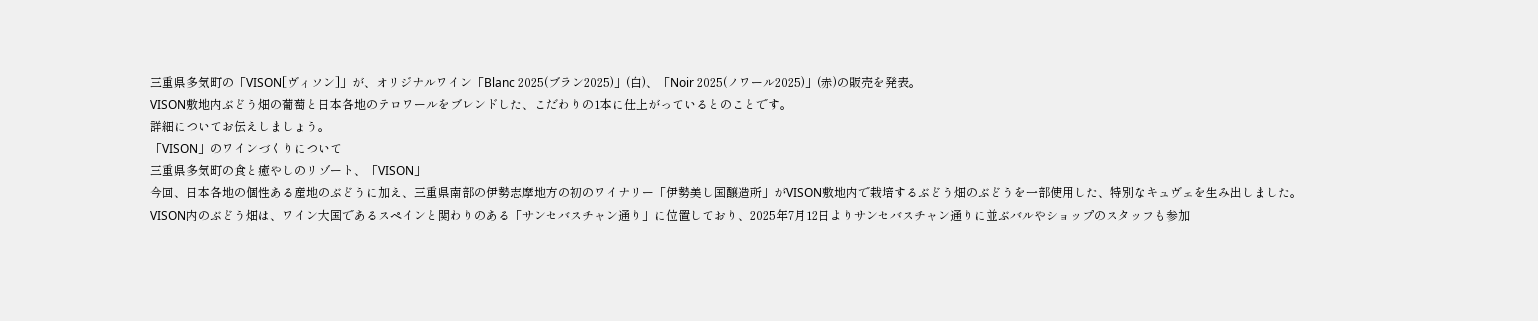三重県多気町の「VISON[ヴィソン]」が、オリジナルワイン「Blanc 2025(ブラン2025)」(白)、「Noir 2025(ノワール2025)」(赤)の販売を発表。
VISON敷地内ぶどう畑の葡萄と日本各地のテロワールをブレンドした、こだわりの1本に仕上がっているとのことです。
詳細についてお伝えしましょう。
「VISON」のワインづくりについて
三重県多気町の食と癒やしのリゾート、「VISON」
今回、日本各地の個性ある産地のぶどうに加え、三重県南部の伊勢志摩地方の初のワイナリー「伊勢美し国醸造所」がVISON敷地内で栽培するぶどう畑のぶどうを一部使用した、特別なキュヴェを生み出しました。
VISON内のぶどう畑は、ワイン大国であるスペインと関わりのある「サンセバスチャン通り」に位置しており、2025年7月12日よりサンセバスチャン通りに並ぶバルやショップのスタッフも参加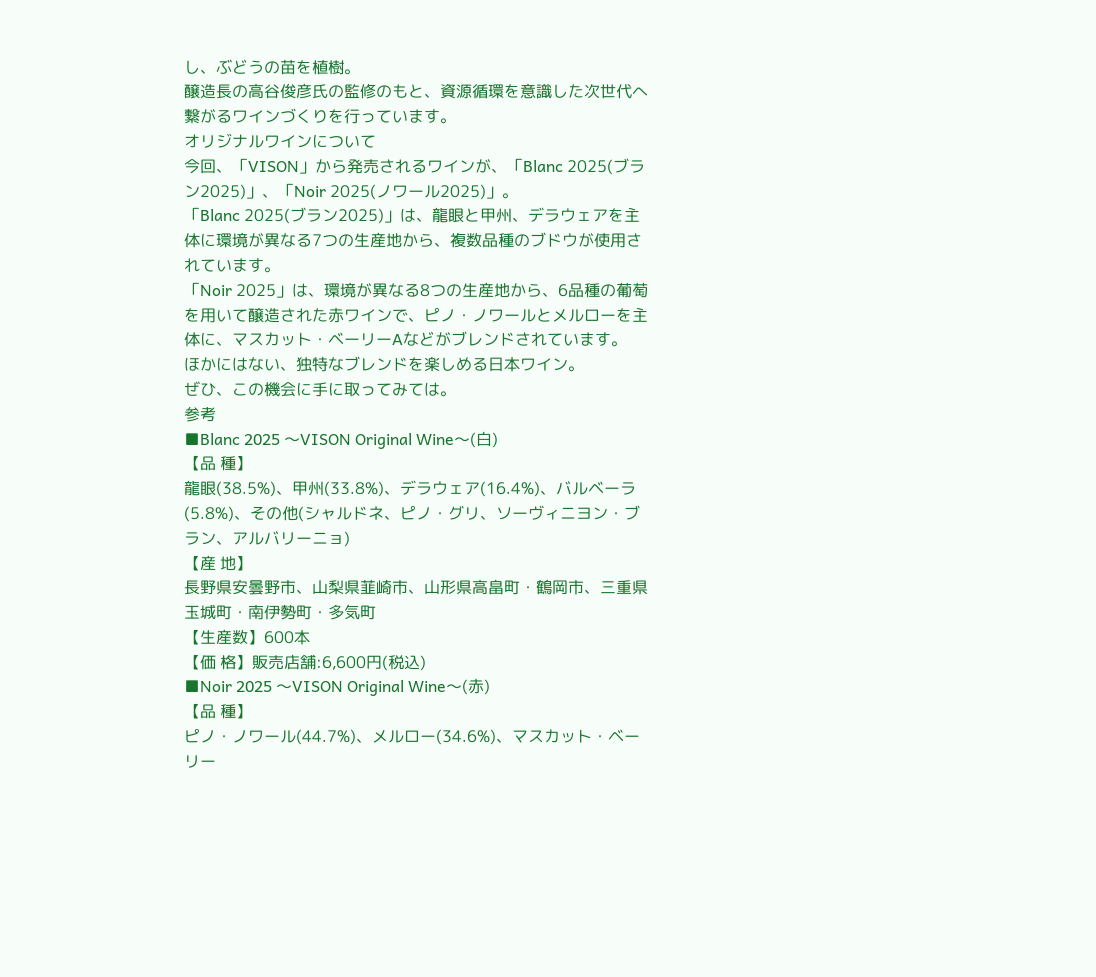し、ぶどうの苗を植樹。
醸造長の高谷俊彦氏の監修のもと、資源循環を意識した次世代へ繋がるワインづくりを行っています。
オリジナルワインについて
今回、「VISON」から発売されるワインが、「Blanc 2025(ブラン2025)」、「Noir 2025(ノワール2025)」。
「Blanc 2025(ブラン2025)」は、龍眼と甲州、デラウェアを主体に環境が異なる7つの生産地から、複数品種のブドウが使用されています。
「Noir 2025」は、環境が異なる8つの生産地から、6品種の葡萄を用いて醸造された赤ワインで、ピノ・ノワールとメルローを主体に、マスカット・ベーリーAなどがブレンドされています。
ほかにはない、独特なブレンドを楽しめる日本ワイン。
ぜひ、この機会に手に取ってみては。
参考
■Blanc 2025 〜VISON Original Wine〜(白)
【品 種】
龍眼(38.5%)、甲州(33.8%)、デラウェア(16.4%)、バルベーラ(5.8%)、その他(シャルドネ、ピノ・グリ、ソーヴィニヨン・ブラン、アルバリーニョ)
【産 地】
長野県安曇野市、山梨県韮崎市、山形県高畠町・鶴岡市、三重県玉城町・南伊勢町・多気町
【生産数】600本
【価 格】販売店舗:6,600円(税込)
■Noir 2025 〜VISON Original Wine〜(赤)
【品 種】
ピノ・ノワール(44.7%)、メルロー(34.6%)、マスカット・ベーリー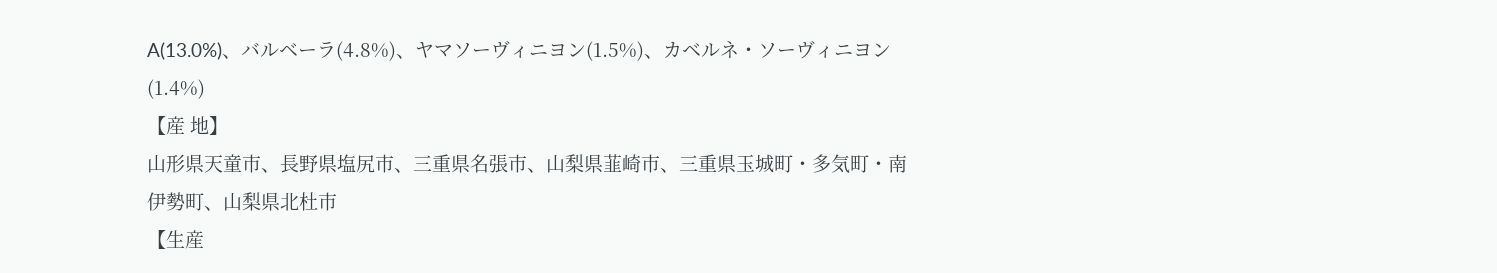A(13.0%)、バルベーラ(4.8%)、ヤマソーヴィニヨン(1.5%)、カベルネ・ソーヴィニヨン(1.4%)
【産 地】
山形県天童市、長野県塩尻市、三重県名張市、山梨県韮崎市、三重県玉城町・多気町・南伊勢町、山梨県北杜市
【生産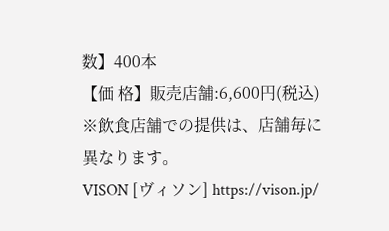数】400本
【価 格】販売店舗:6,600円(税込)
※飲食店舗での提供は、店舗毎に異なります。
VISON [ヴィソン] https://vison.jp/